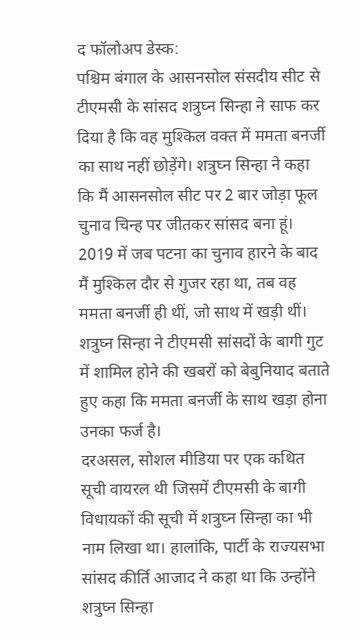द फॉलोअप डेस्क:
पश्चिम बंगाल के आसनसोल संसदीय सीट से टीएमसी के सांसद शत्रुघ्न सिन्हा ने साफ कर दिया है कि वह मुश्किल वक्त में ममता बनर्जी का साथ नहीं छोड़ेंगे। शत्रुघ्न सिन्हा ने कहा कि मैं आसनसोल सीट पर 2 बार जोड़ा फूल चुनाव चिन्ह पर जीतकर सांसद बना हूं। 2019 में जब पटना का चुनाव हारने के बाद मैं मुश्किल दौर से गुजर रहा था, तब वह ममता बनर्जी ही थीं, जो साथ में खड़ी थीं। शत्रुघ्न सिन्हा ने टीएमसी सांसदों के बागी गुट में शामिल होने की खबरों को बेबुनियाद बताते हुए कहा कि ममता बनर्जी के साथ खड़ा होना उनका फर्ज है।
दरअसल, सोशल मीडिया पर एक कथित सूची वायरल थी जिसमें टीएमसी के बागी विधायकों की सूची में शत्रुघ्न सिन्हा का भी नाम लिखा था। हालांकि, पार्टी के राज्यसभा सांसद कीर्ति आजाद ने कहा था कि उन्होंने शत्रुघ्न सिन्हा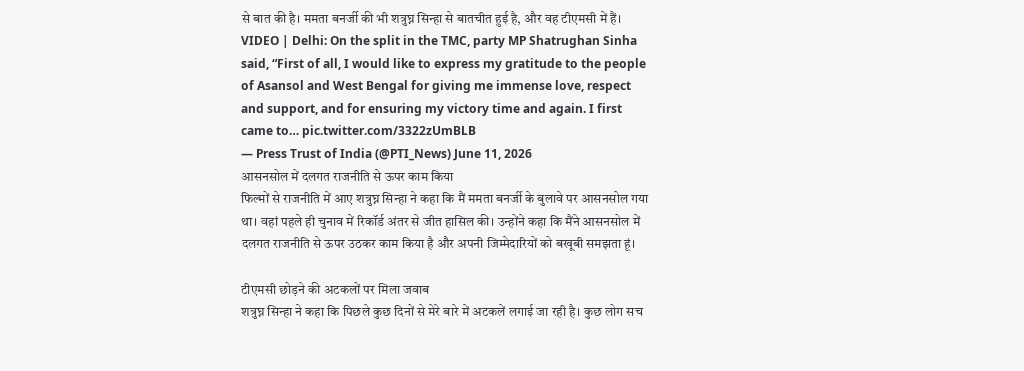से बात की है। ममता बनर्जी की भी शत्रुघ्न सिन्हा से बातचीत हुई है, और वह टीएमसी में हैं।
VIDEO | Delhi: On the split in the TMC, party MP Shatrughan Sinha said, “First of all, I would like to express my gratitude to the people of Asansol and West Bengal for giving me immense love, respect and support, and for ensuring my victory time and again. I first came to… pic.twitter.com/3322zUmBLB
— Press Trust of India (@PTI_News) June 11, 2026
आसनसोल में दलगत राजनीति से ऊपर काम किया
फिल्मों से राजनीति में आए शत्रुघ्न सिन्हा ने कहा कि मैं ममता बनर्जी के बुलावे पर आसनसोल गया था। वहां पहले ही चुनाव में रिकॉर्ड अंतर से जीत हासिल की। उन्होंने कहा कि मैंने आसनसोल में दलगत राजनीति से ऊपर उठकर काम किया है और अपनी जिम्मेदारियों को बखूबी समझता हूं।

टीएमसी छोड़ने की अटकलों पर मिला जवाब
शत्रुघ्न सिन्हा ने कहा कि पिछले कुछ दिनों से मेरे बारे में अटकलें लगाई जा रही है। कुछ लोग सच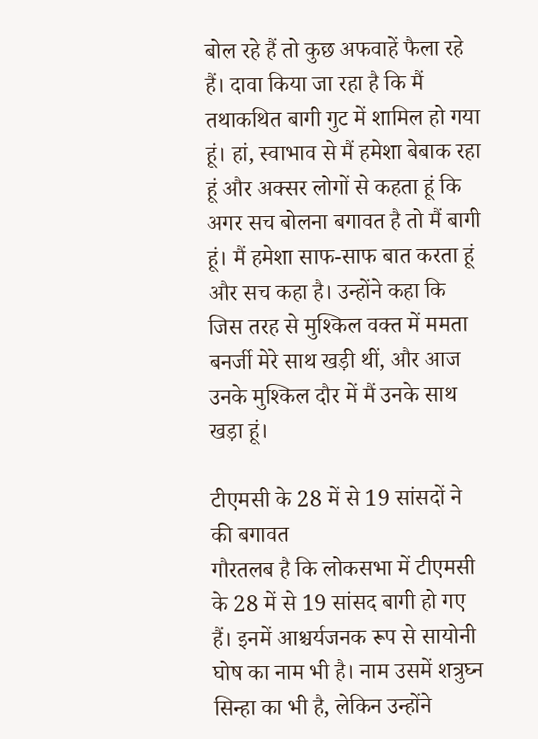बोल रहे हैं तो कुछ अफवाहें फैला रहे हैं। दावा किया जा रहा है कि मैं तथाकथित बागी गुट में शामिल हो गया हूं। हां, स्वाभाव से मैं हमेशा बेबाक रहा हूं और अक्सर लोगों से कहता हूं कि अगर सच बोलना बगावत है तो मैं बागी हूं। मैं हमेशा साफ-साफ बात करता हूं और सच कहा है। उन्होंने कहा कि जिस तरह से मुश्किल वक्त में ममता बनर्जी मेरे साथ खड़ी थीं, और आज उनके मुश्किल दौर में मैं उनके साथ खड़ा हूं।

टीएमसी के 28 में से 19 सांसदों ने की बगावत
गौरतलब है कि लोकसभा में टीएमसी के 28 में से 19 सांसद बागी हो गए हैं। इनमें आश्चर्यजनक रूप से सायोनी घोष का नाम भी है। नाम उसमें शत्रुघ्न सिन्हा का भी है, लेकिन उन्होंने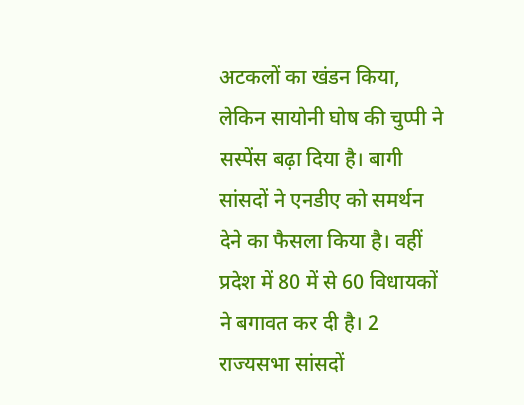अटकलों का खंडन किया, लेकिन सायोनी घोष की चुप्पी ने सस्पेंस बढ़ा दिया है। बागी सांसदों ने एनडीए को समर्थन देने का फैसला किया है। वहीं प्रदेश में 80 में से 60 विधायकों ने बगावत कर दी है। 2 राज्यसभा सांसदों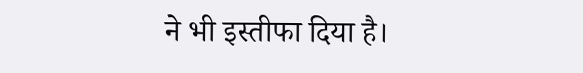ने भी इस्तीफा दिया है।